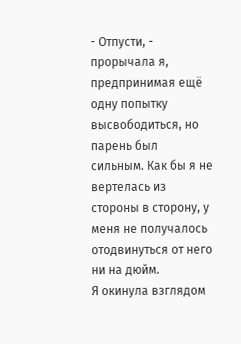- Отпусти, - прорычала я, предпринимая ещё одну попытку высвободиться, но парень был сильным. Как бы я не вертелась из стороны в сторону, у меня не получалось отодвинуться от него ни на дюйм.
Я окинула взглядом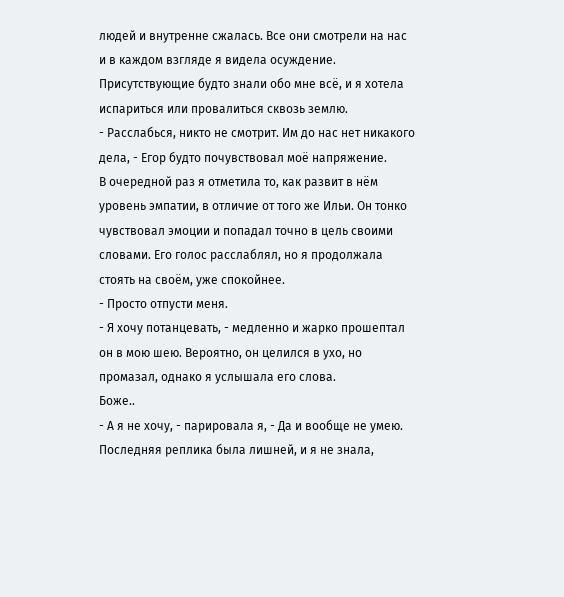людей и внутренне сжалась. Все они смотрели на нас и в каждом взгляде я видела осуждение. Присутствующие будто знали обо мне всё, и я хотела испариться или провалиться сквозь землю.
- Расслабься, никто не смотрит. Им до нас нет никакого дела, - Егор будто почувствовал моё напряжение.
В очередной раз я отметила то, как развит в нём уровень эмпатии, в отличие от того же Ильи. Он тонко чувствовал эмоции и попадал точно в цель своими словами. Его голос расслаблял, но я продолжала стоять на своём, уже спокойнее.
- Просто отпусти меня.
- Я хочу потанцевать, - медленно и жарко прошептал он в мою шею. Вероятно, он целился в ухо, но промазал, однако я услышала его слова.
Боже..
- А я не хочу, - парировала я, - Да и вообще не умею.
Последняя реплика была лишней, и я не знала,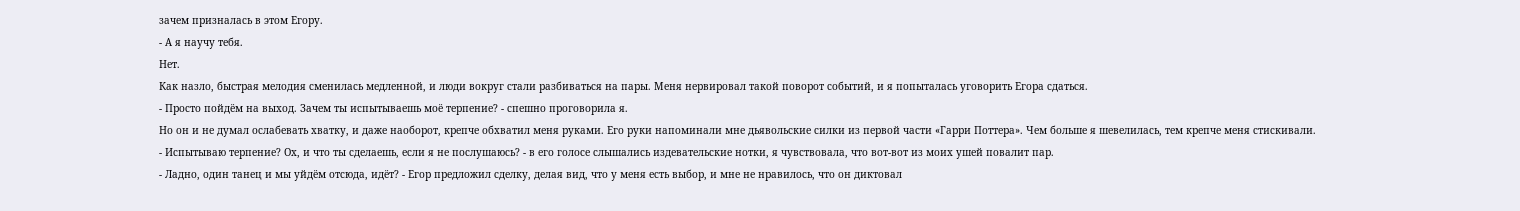зачем призналась в этом Егору.
- А я научу тебя.
Нет.
Как назло, быстрая мелодия сменилась медленной, и люди вокруг стали разбиваться на пары. Меня нервировал такой поворот событий, и я попыталась уговорить Егора сдаться.
- Просто пойдём на выход. Зачем ты испытываешь моё терпение? - спешно проговорила я.
Но он и не думал ослабевать хватку, и даже наоборот, крепче обхватил меня руками. Его руки напоминали мне дьявольские силки из первой части «Гарри Поттера». Чем больше я шевелилась, тем крепче меня стискивали.
- Испытываю терпение? Ох, и что ты сделаешь, если я не послушаюсь? - в его голосе слышались издевательские нотки, я чувствовала, что вот-вот из моих ушей повалит пар.
- Ладно, один танец и мы уйдём отсюда, идёт? - Егор предложил сделку, делая вид, что у меня есть выбор, и мне не нравилось, что он диктовал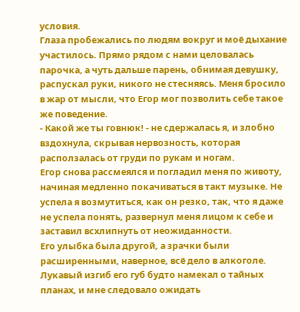условия.
Глаза пробежались по людям вокруг и моё дыхание участилось. Прямо рядом с нами целовалась парочка, а чуть дальше парень, обнимая девушку, распускал руки, никого не стесняясь. Меня бросило в жар от мысли, что Егор мог позволить себе такое же поведение.
- Какой же ты говнюк! - не сдержалась я, и злобно вздохнула, скрывая нервозность, которая расползалась от груди по рукам и ногам.
Егор снова рассмеялся и погладил меня по животу, начиная медленно покачиваться в такт музыке. Не успела я возмутиться, как он резко, так, что я даже не успела понять, развернул меня лицом к себе и заставил всхлипнуть от неожиданности.
Его улыбка была другой, а зрачки были расширенными, наверное, всё дело в алкоголе. Лукавый изгиб его губ будто намекал о тайных планах, и мне следовало ожидать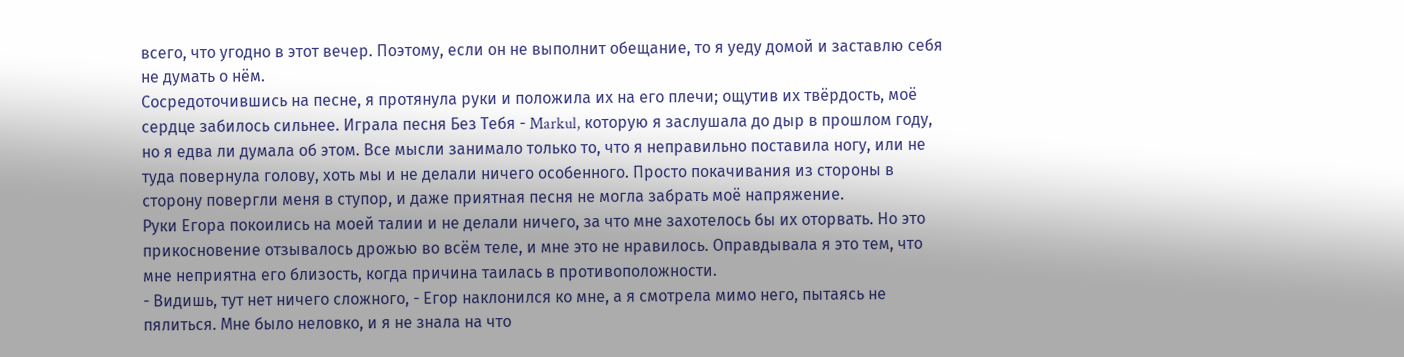всего, что угодно в этот вечер. Поэтому, если он не выполнит обещание, то я уеду домой и заставлю себя не думать о нём.
Сосредоточившись на песне, я протянула руки и положила их на его плечи; ощутив их твёрдость, моё сердце забилось сильнее. Играла песня Без Тебя - Markul, которую я заслушала до дыр в прошлом году, но я едва ли думала об этом. Все мысли занимало только то, что я неправильно поставила ногу, или не туда повернула голову, хоть мы и не делали ничего особенного. Просто покачивания из стороны в сторону повергли меня в ступор, и даже приятная песня не могла забрать моё напряжение.
Руки Егора покоились на моей талии и не делали ничего, за что мне захотелось бы их оторвать. Но это прикосновение отзывалось дрожью во всём теле, и мне это не нравилось. Оправдывала я это тем, что мне неприятна его близость, когда причина таилась в противоположности.
- Видишь, тут нет ничего сложного, - Егор наклонился ко мне, а я смотрела мимо него, пытаясь не пялиться. Мне было неловко, и я не знала на что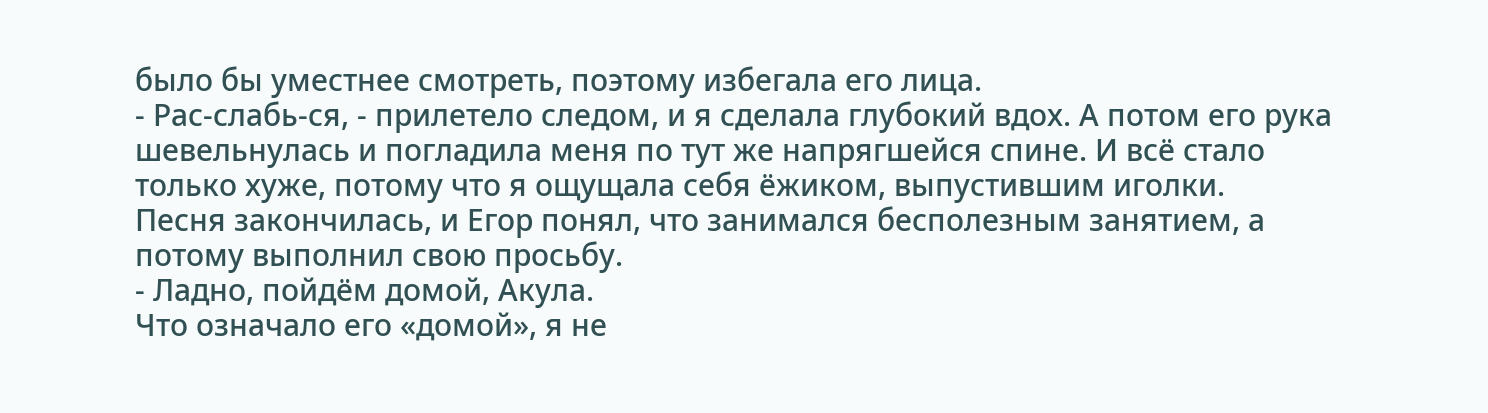было бы уместнее смотреть, поэтому избегала его лица.
- Рас-слабь-ся, - прилетело следом, и я сделала глубокий вдох. А потом его рука шевельнулась и погладила меня по тут же напрягшейся спине. И всё стало только хуже, потому что я ощущала себя ёжиком, выпустившим иголки.
Песня закончилась, и Егор понял, что занимался бесполезным занятием, а потому выполнил свою просьбу.
- Ладно, пойдём домой, Акула.
Что означало его «домой», я не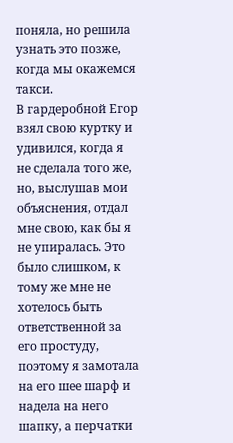поняла, но решила узнать это позже, когда мы окажемся такси.
В гардеробной Егор взял свою куртку и удивился, когда я не сделала того же, но, выслушав мои объяснения, отдал мне свою, как бы я не упиралась. Это было слишком, к тому же мне не хотелось быть ответственной за его простуду, поэтому я замотала на его шее шарф и надела на него шапку, а перчатки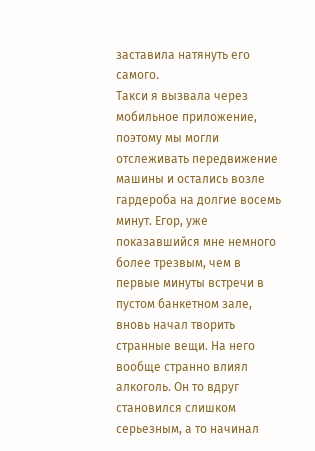заставила натянуть его самого.
Такси я вызвала через мобильное приложение, поэтому мы могли отслеживать передвижение машины и остались возле гардероба на долгие восемь минут. Егор, уже показавшийся мне немного более трезвым, чем в первые минуты встречи в пустом банкетном зале, вновь начал творить странные вещи. На него вообще странно влиял алкоголь. Он то вдруг становился слишком серьезным, а то начинал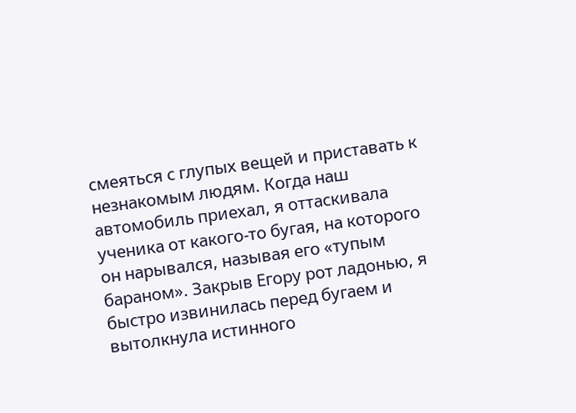смеяться с глупых вещей и приставать к незнакомым людям. Когда наш автомобиль приехал, я оттаскивала ученика от какого-то бугая, на которого он нарывался, называя его «тупым бараном». Закрыв Егору рот ладонью, я быстро извинилась перед бугаем и вытолкнула истинного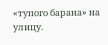«тупого барана» на улицу.